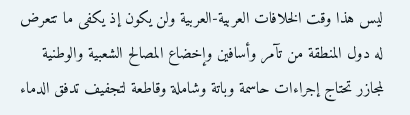ليس هذا وقت الخلافات العربية-العربية ولن يكون إذ يكفى ما تتعرض له دول المنطقة من تآمر وأسافين وإخضاع المصالح الشعبية والوطنية لمجازر تحتاج إجراءات حاسمة وباتة وشاملة وقاطعة لتجفيف تدفق الدماء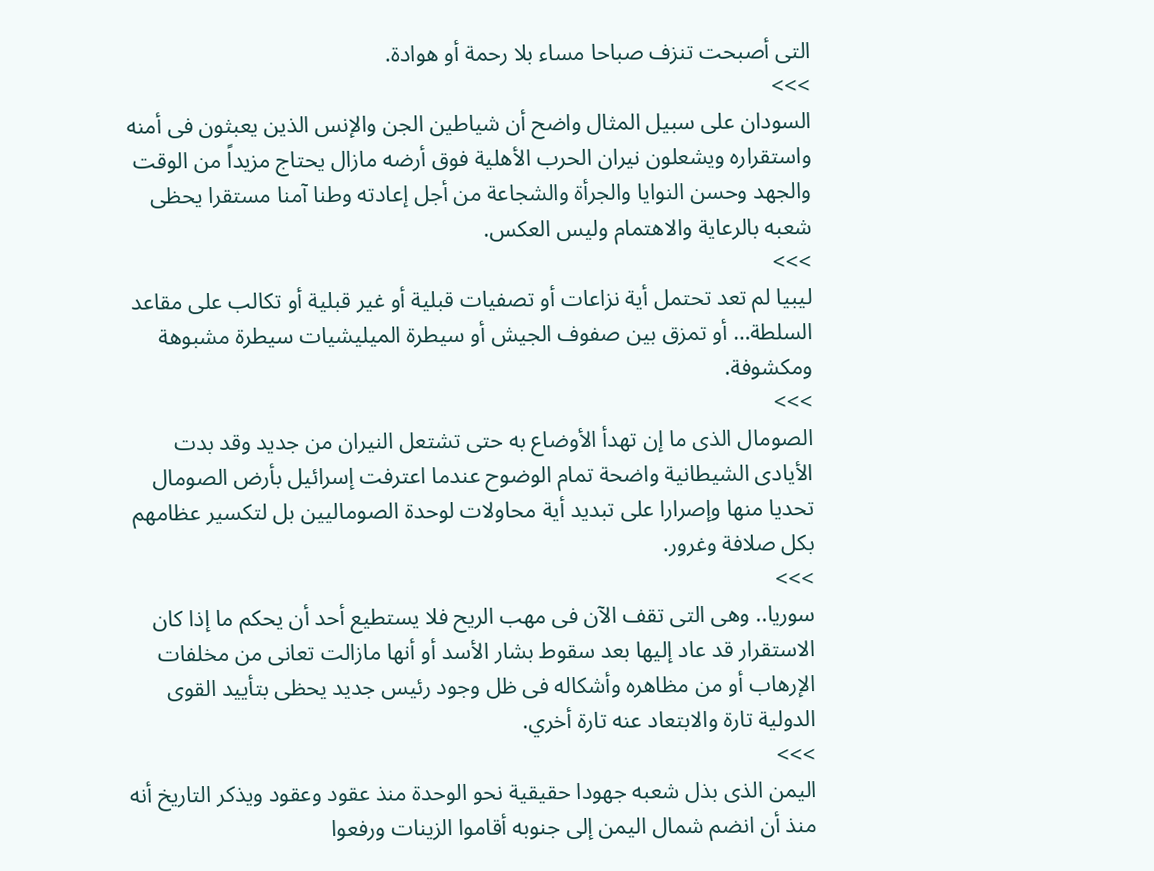التى أصبحت تنزف صباحا مساء بلا رحمة أو هوادة.
>>>
السودان على سبيل المثال واضح أن شياطين الجن والإنس الذين يعبثون فى أمنه واستقراره ويشعلون نيران الحرب الأهلية فوق أرضه مازال يحتاج مزيداً من الوقت والجهد وحسن النوايا والجرأة والشجاعة من أجل إعادته وطنا آمنا مستقرا يحظى شعبه بالرعاية والاهتمام وليس العكس.
>>>
ليبيا لم تعد تحتمل أية نزاعات أو تصفيات قبلية أو غير قبلية أو تكالب على مقاعد السلطة… أو تمزق بين صفوف الجيش أو سيطرة الميليشيات سيطرة مشبوهة ومكشوفة.
>>>
الصومال الذى ما إن تهدأ الأوضاع به حتى تشتعل النيران من جديد وقد بدت الأيادى الشيطانية واضحة تمام الوضوح عندما اعترفت إسرائيل بأرض الصومال تحديا منها وإصرارا على تبديد أية محاولات لوحدة الصوماليين بل لتكسير عظامهم بكل صلافة وغرور.
>>>
سوريا.. وهى التى تقف الآن فى مهب الريح فلا يستطيع أحد أن يحكم ما إذا كان الاستقرار قد عاد إليها بعد سقوط بشار الأسد أو أنها مازالت تعانى من مخلفات الإرهاب أو من مظاهره وأشكاله فى ظل وجود رئيس جديد يحظى بتأييد القوى الدولية تارة والابتعاد عنه تارة أخري.
>>>
اليمن الذى بذل شعبه جهودا حقيقية نحو الوحدة منذ عقود وعقود ويذكر التاريخ أنه منذ أن انضم شمال اليمن إلى جنوبه أقاموا الزينات ورفعوا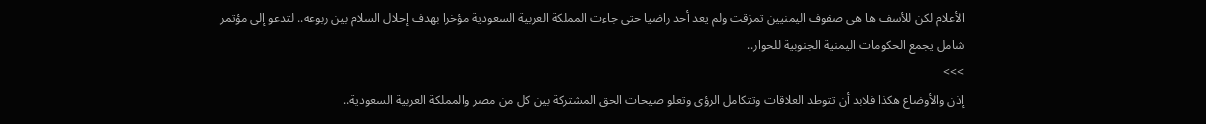الأعلام لكن للأسف ها هى صفوف اليمنيين تمزقت ولم يعد أحد راضيا حتى جاءت المملكة العربية السعودية مؤخرا بهدف إحلال السلام بين ربوعه.. لتدعو إلى مؤتمر شامل يجمع الحكومات اليمنية الجنوبية للحوار..
>>>
إذن والأوضاع هكذا فلابد أن تتوطد العلاقات وتتكامل الرؤى وتعلو صيحات الحق المشتركة بين كل من مصر والمملكة العربية السعودية..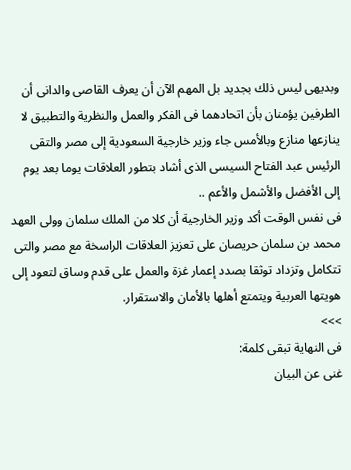وبديهى ليس ذلك بجديد بل المهم الآن أن يعرف القاصى والدانى أن الطرفين يؤمنان بأن اتحادهما فى الفكر والعمل والنظرية والتطبيق لا ينازعها منازع وبالأمس جاء وزير خارجية السعودية إلى مصر والتقى الرئيس عبد الفتاح السيسى الذى أشاد بتطور العلاقات يوما بعد يوم إلى الأفضل والأشمل والأعم ..
فى نفس الوقت أكد وزير الخارجية أن كلا من الملك سلمان وولى العهد محمد بن سلمان حريصان على تعزيز العلاقات الراسخة مع مصر والتى تتكامل وتزداد توثقا بصدد إعمار غزة والعمل على قدم وساق لتعود إلى هويتها العربية ويتمتع أهلها بالأمان والاستقرار.
>>>
فى النهاية تبقى كلمة:
غنى عن البيان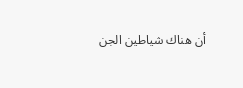أن هناك شياطين الجن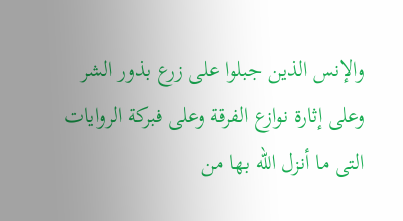والإنس الذين جبلوا على زرع بذور الشر وعلى إثارة نوازع الفرقة وعلى فبركة الروايات التى ما أنزل الله بها من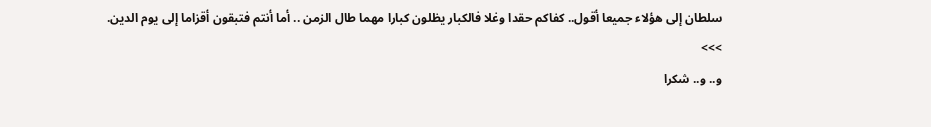سلطان إلى هؤلاء جميعا أقول.. كفاكم حقدا وغلا فالكبار يظلون كبارا مهما طال الزمن .. أما أنتم فتبقون أقزاما إلى يوم الدين.
>>>
و.. و.. شكرا